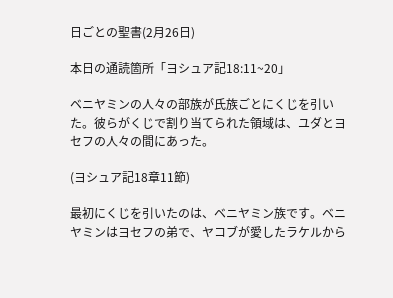日ごとの聖書(2月26日)

本日の通読箇所「ヨシュア記18:11~20」

ベニヤミンの人々の部族が氏族ごとにくじを引いた。彼らがくじで割り当てられた領域は、ユダとヨセフの人々の間にあった。

(ヨシュア記18章11節)

最初にくじを引いたのは、ベニヤミン族です。ベニヤミンはヨセフの弟で、ヤコブが愛したラケルから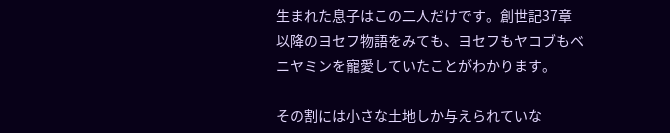生まれた息子はこの二人だけです。創世記37章以降のヨセフ物語をみても、ヨセフもヤコブもベニヤミンを寵愛していたことがわかります。

その割には小さな土地しか与えられていな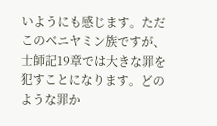いようにも感じます。ただこのベニヤミン族ですが、士師記19章では大きな罪を犯すことになります。どのような罪か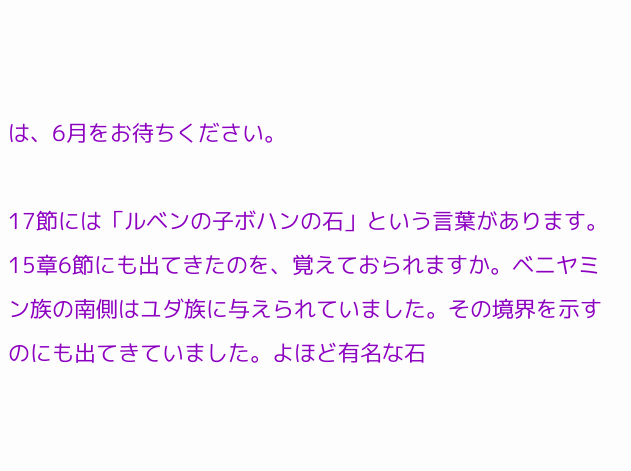は、6月をお待ちください。

17節には「ルベンの子ボハンの石」という言葉があります。15章6節にも出てきたのを、覚えておられますか。ベニヤミン族の南側はユダ族に与えられていました。その境界を示すのにも出てきていました。よほど有名な石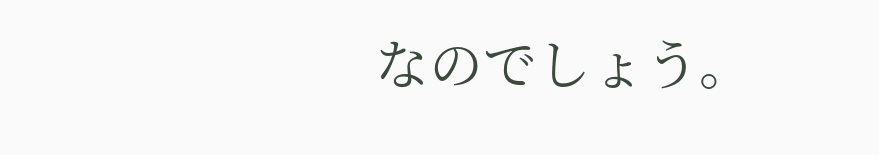なのでしょう。